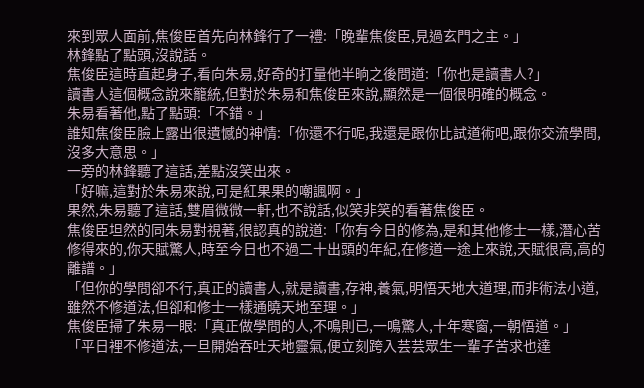來到眾人面前,焦俊臣首先向林鋒行了一禮:「晚輩焦俊臣,見過玄門之主。」
林鋒點了點頭,沒說話。
焦俊臣這時直起身子,看向朱易,好奇的打量他半晌之後問道:「你也是讀書人?」
讀書人這個概念說來籠統,但對於朱易和焦俊臣來說,顯然是一個很明確的概念。
朱易看著他,點了點頭:「不錯。」
誰知焦俊臣臉上露出很遺憾的神情:「你還不行呢,我還是跟你比試道術吧,跟你交流學問,沒多大意思。」
一旁的林鋒聽了這話,差點沒笑出來。
「好嘛,這對於朱易來說,可是紅果果的嘲諷啊。」
果然,朱易聽了這話,雙眉微微一軒,也不說話,似笑非笑的看著焦俊臣。
焦俊臣坦然的同朱易對視著,很認真的說道:「你有今日的修為,是和其他修士一樣,潛心苦修得來的,你天賦驚人,時至今日也不過二十出頭的年紀,在修道一途上來說,天賦很高,高的離譜。」
「但你的學問卻不行,真正的讀書人,就是讀書,存神,養氣,明悟天地大道理,而非術法小道,雖然不修道法,但卻和修士一樣通曉天地至理。」
焦俊臣掃了朱易一眼:「真正做學問的人,不鳴則已,一鳴驚人,十年寒窗,一朝悟道。」
「平日裡不修道法,一旦開始吞吐天地靈氣,便立刻跨入芸芸眾生一輩子苦求也達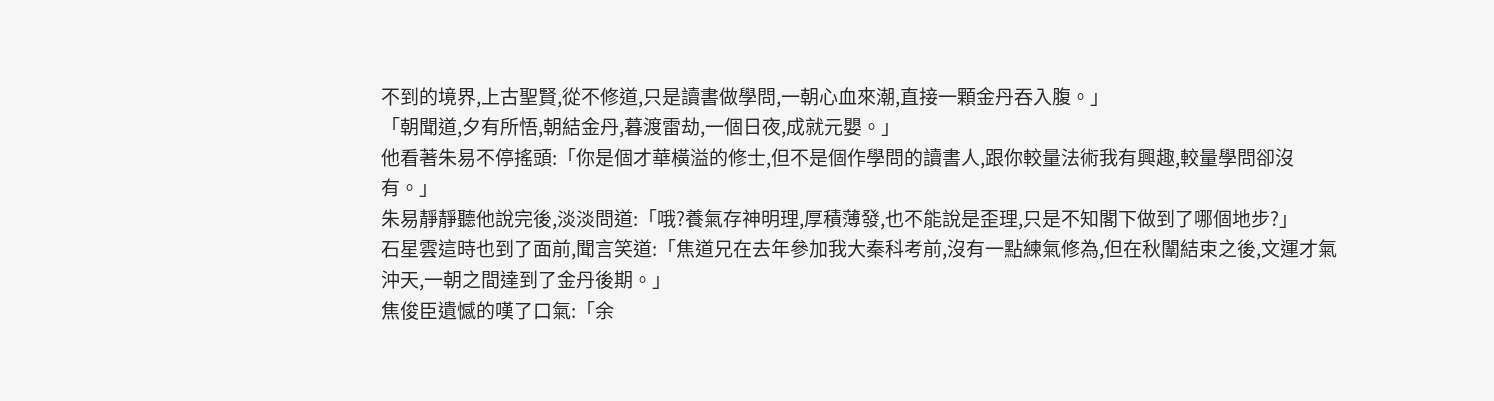不到的境界,上古聖賢,從不修道,只是讀書做學問,一朝心血來潮,直接一顆金丹吞入腹。」
「朝聞道,夕有所悟,朝結金丹,暮渡雷劫,一個日夜,成就元嬰。」
他看著朱易不停搖頭:「你是個才華橫溢的修士,但不是個作學問的讀書人,跟你較量法術我有興趣,較量學問卻沒有。」
朱易靜靜聽他說完後,淡淡問道:「哦?養氣存神明理,厚積薄發,也不能說是歪理,只是不知閣下做到了哪個地步?」
石星雲這時也到了面前,聞言笑道:「焦道兄在去年參加我大秦科考前,沒有一點練氣修為,但在秋闈結束之後,文運才氣沖天,一朝之間達到了金丹後期。」
焦俊臣遺憾的嘆了口氣:「余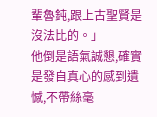輩魯鈍,跟上古聖賢是沒法比的。」
他倒是語氣誠懇,確實是發自真心的感到遺憾,不帶絲毫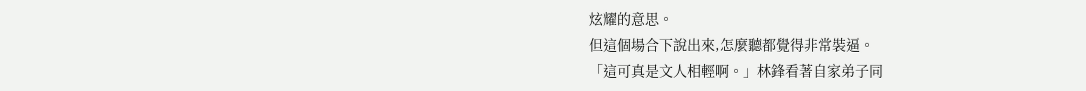炫耀的意思。
但這個場合下說出來,怎麼聽都覺得非常裝逼。
「這可真是文人相輕啊。」林鋒看著自家弟子同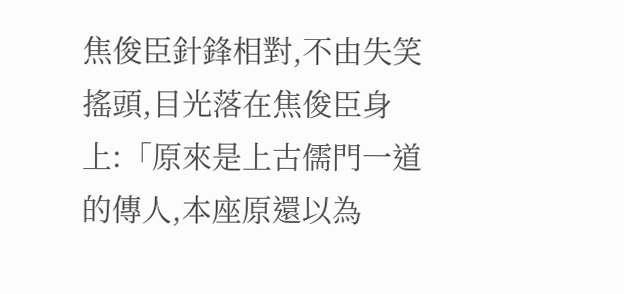焦俊臣針鋒相對,不由失笑搖頭,目光落在焦俊臣身上:「原來是上古儒門一道的傳人,本座原還以為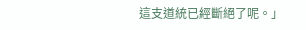這支道統已經斷絕了呢。」